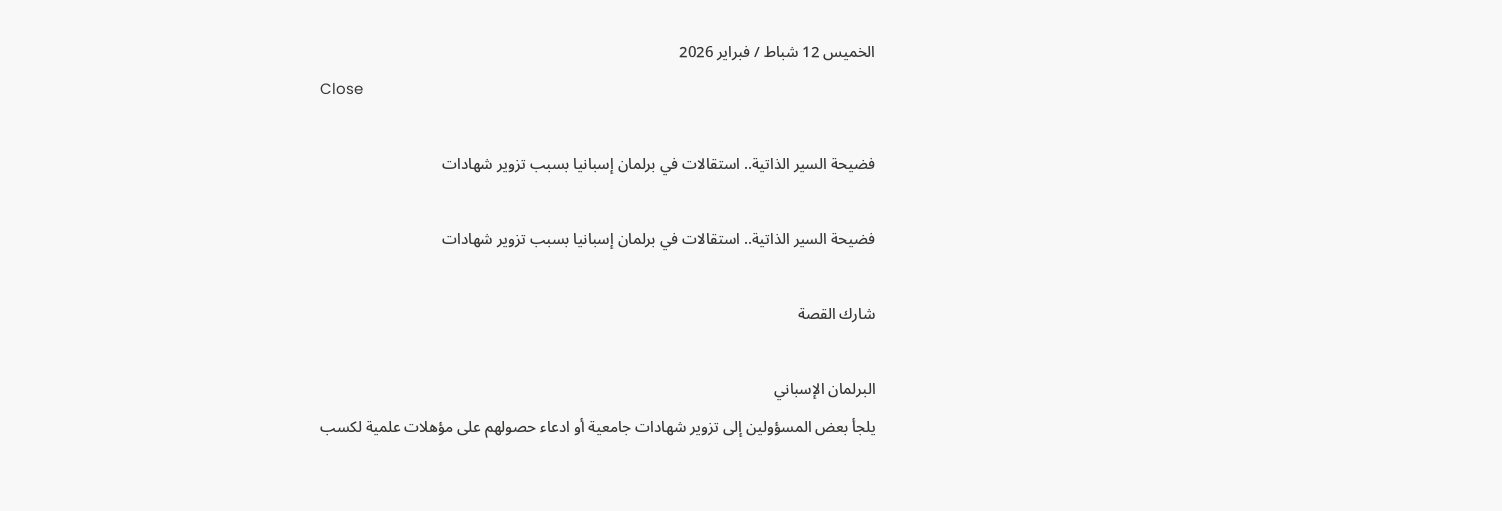الخميس 12 شباط / فبراير 2026
Close

فضيحة السير الذاتية.. استقالات في برلمان إسبانيا بسبب تزوير شهادات

فضيحة السير الذاتية.. استقالات في برلمان إسبانيا بسبب تزوير شهادات

شارك القصة

البرلمان الإسباني
يلجأ بعض المسؤولين إلى تزوير شهادات جامعية أو ادعاء حصولهم على مؤهلات علمية لكسب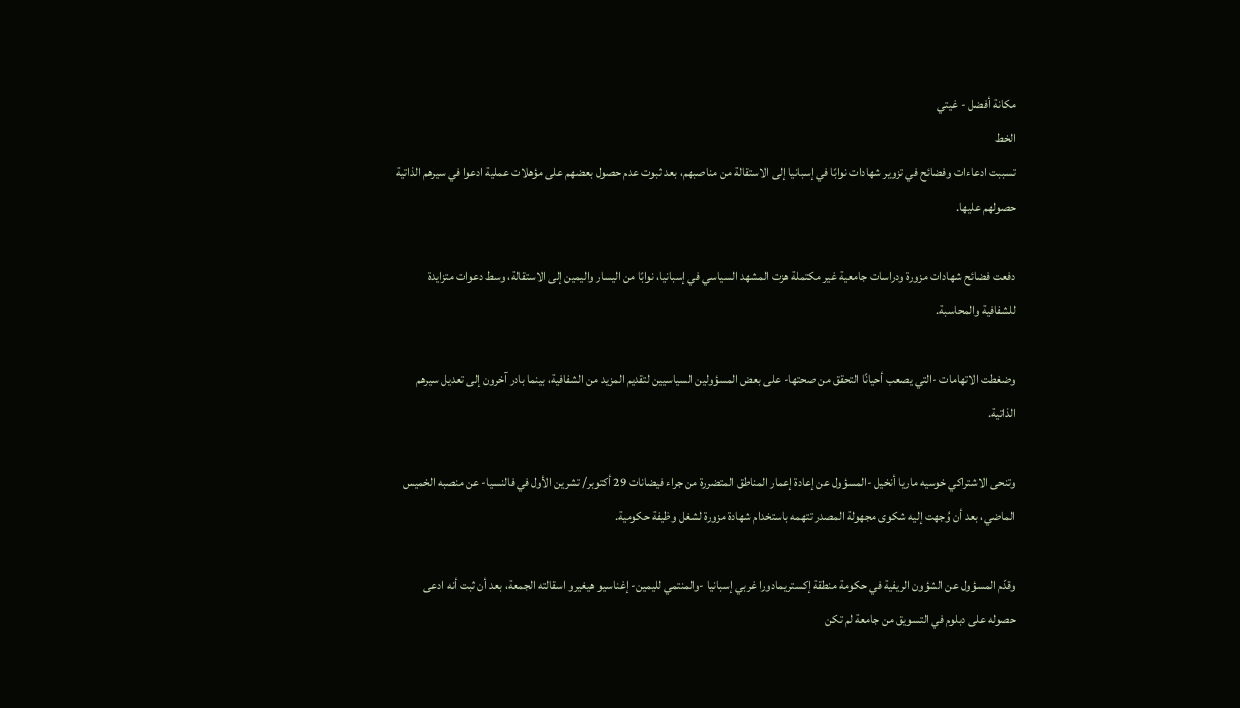مكانة أفضل - غيتي
الخط
تسببت ادعاءات وفضائح في تزوير شهادات نوابًا في إسبانيا إلى الاستقالة من مناصبهم، بعد ثبوت عدم حصول بعضهم على مؤهلات عملية ادعوا في سيرهم الذاتية حصولهم عليها.

دفعت فضائح شهادات مزورة ودراسات جامعية غير مكتملة هزت المشهد السياسي في إسبانيا، نوابًا من اليسار واليمين إلى الاستقالة، وسط دعوات متزايدة للشفافية والمحاسبة.

وضغطت الاتهامات -التي يصعب أحيانًا التحقق من صحتها- على بعض المسؤولين السياسيين لتقديم المزيد من الشفافية، بينما بادر آخرون إلى تعديل سيرهم الذاتية.

وتنحى الاشتراكي خوسيه ماريا أنخيل -المسؤول عن إعادة إعمار المناطق المتضررة من جراء فيضانات 29 أكتوبر/ تشرين الأول في فالنسيا- عن منصبه الخميس الماضي، بعد أن وُجهت إليه شكوى مجهولة المصدر تتهمه باستخدام شهادة مزورة لشغل وظيفة حكومية.

وقدّم المسؤول عن الشؤون الريفية في حكومة منطقة إكستريمادورا غربي إسبانيا -والمنتمي لليمين- إغناسيو هيغيرو اسقالته الجمعة، بعد أن ثبت أنه ادعى حصوله على دبلوم في التسويق من جامعة لم تكن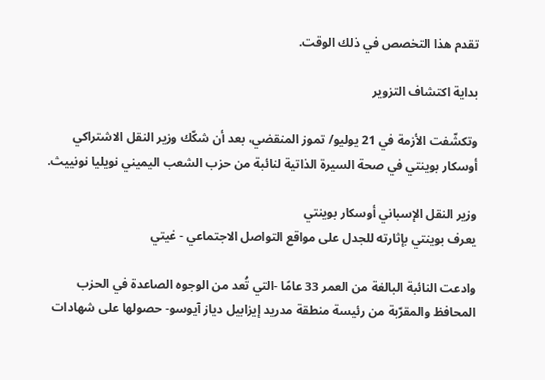تقدم هذا التخصص في ذلك الوقت.

بداية اكتشاف التزوير

وتكشّفت الأزمة في 21 يوليو/ تموز المنقضي، بعد أن شكّك وزير النقل الاشتراكي أوسكار بوينتي في صحة السيرة الذاتية لنائبة من حزب الشعب اليميني نويليا نونييث.

وزير النقل الإسباني أوسكار بوينتي
يعرف بوينتي بإثارته للجدل على مواقع التواصل الاجتماعي - غيتي

وادعت النائبة البالغة من العمر 33 عامًا -التي تُعد من الوجوه الصاعدة في الحزب المحافظ والمقرّبة من رئيسة منطقة مدريد إيزابيل دياز آيوسو- حصولها على شهادات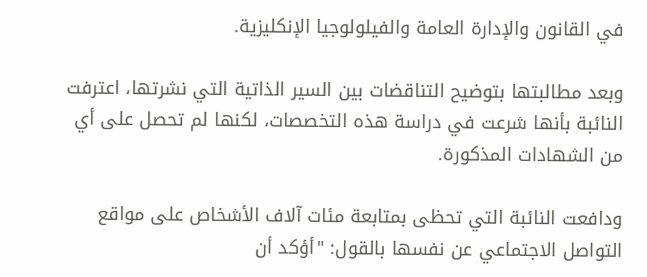في القانون والإدارة العامة والفيلولوجيا الإنكليزية.

وبعد مطالبتها بتوضيح التناقضات بين السير الذاتية التي نشرتها، اعترفت النائبة بأنها شرعت في دراسة هذه التخصصات، لكنها لم تحصل على أي من الشهادات المذكورة.

ودافعت النائبة التي تحظى بمتابعة مئات آلاف الأشخاص على مواقع التواصل الاجتماعي عن نفسها بالقول: "أؤكد أن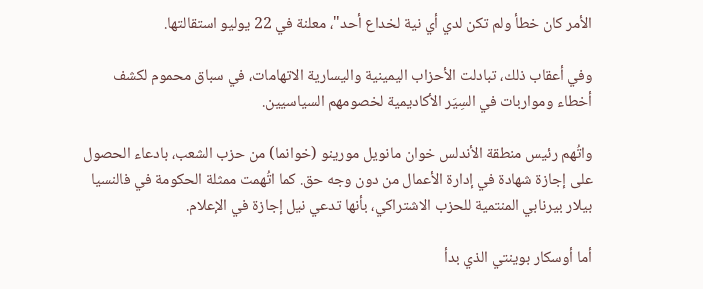الأمر كان خطأ ولم تكن لدي أي نية لخداع أحد"، معلنة في 22 يوليو استقالتها.

وفي أعقاب ذلك، تبادلت الأحزاب اليمينية واليسارية الاتهامات، في سباق محموم لكشف أخطاء ومواربات في السِيَر الأكاديمية لخصومهم السياسيين.

واتُهم رئيس منطقة الأندلس خوان مانويل مورينو (خوانما) من حزب الشعب، بادعاء الحصول على إجازة شهادة في إدارة الأعمال من دون وجه حق. كما اتُهمت ممثلة الحكومة في فالنسيا بيلار بيرنابي المنتمية للحزب الاشتراكي، بأنها تدعي نيل إجازة في الإعلام.

أما أوسكار بوينتي الذي بدأ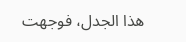هذا الجدل، فوجهت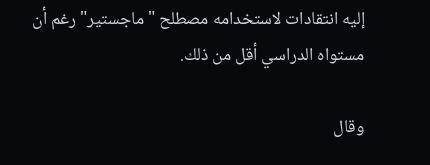إليه انتقادات لاستخدامه مصطلح "ماجستير" رغم أن مستواه الدراسي أقل من ذلك.

وقال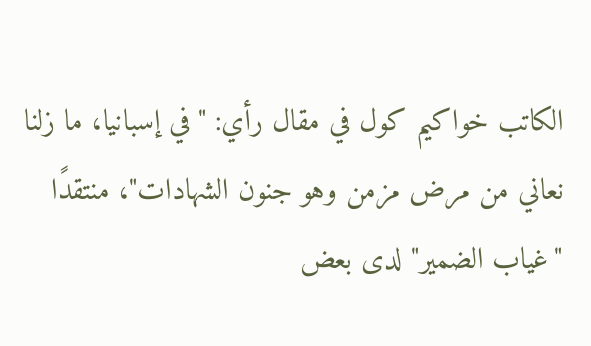الكاتب خواكيم كول في مقال رأي: "في إسبانيا، ما زلنا نعاني من مرض مزمن وهو جنون الشهادات"، منتقدًا "غياب الضمير" لدى بعض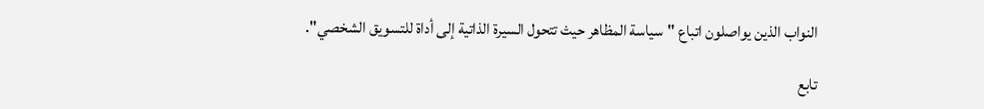النواب الذين يواصلون اتباع "سياسة المظاهر حيث تتحول السيرة الذاتية إلى أداة للتسويق الشخصي".

تابع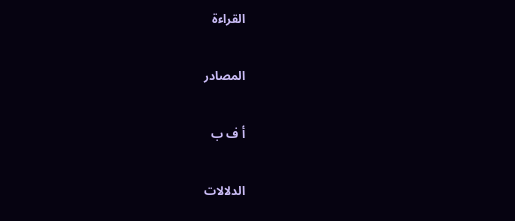القراءة

المصادر

أ ف ب

الدلالات